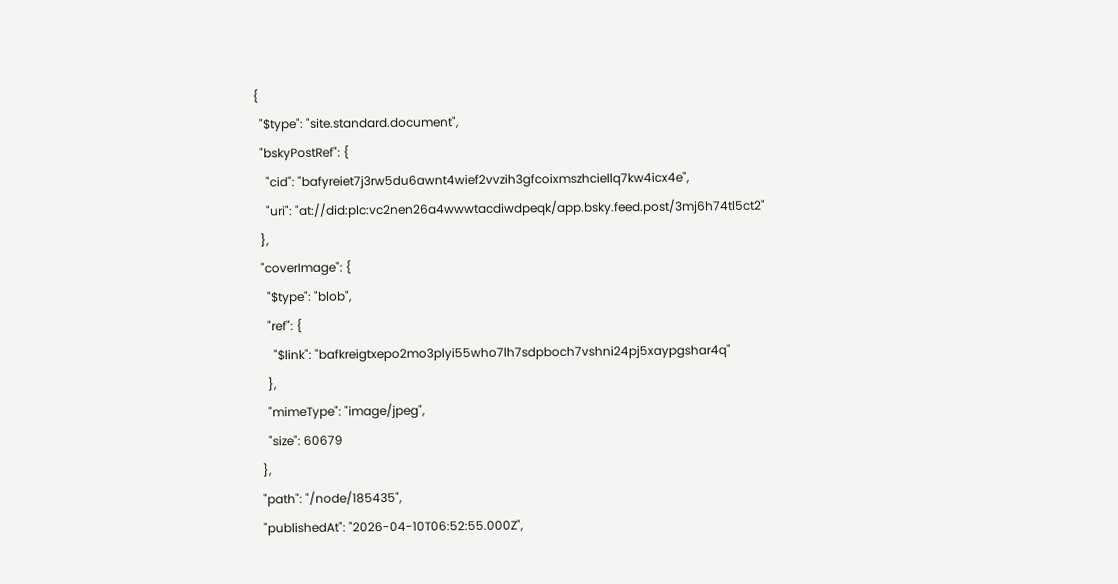{
  "$type": "site.standard.document",
  "bskyPostRef": {
    "cid": "bafyreiet7j3rw5du6awnt4wief2vvzih3gfcoixmszhciellq7kw4icx4e",
    "uri": "at://did:plc:vc2nen26a4wwwtacdiwdpeqk/app.bsky.feed.post/3mj6h74tl5ct2"
  },
  "coverImage": {
    "$type": "blob",
    "ref": {
      "$link": "bafkreigtxepo2mo3plyi55who7lh7sdpboch7vshni24pj5xaypgshar4q"
    },
    "mimeType": "image/jpeg",
    "size": 60679
  },
  "path": "/node/185435",
  "publishedAt": "2026-04-10T06:52:55.000Z",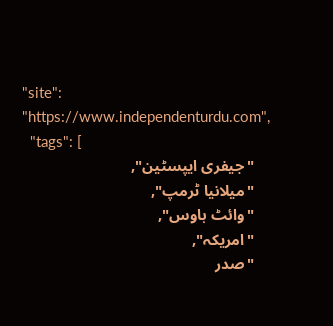"site": "https://www.independenturdu.com",
  "tags": [
    "جیفری ایپسٹین",
    "میلانیا ٹرمپ",
    "وائٹ ہاوس",
    "امریکہ",
    "صدر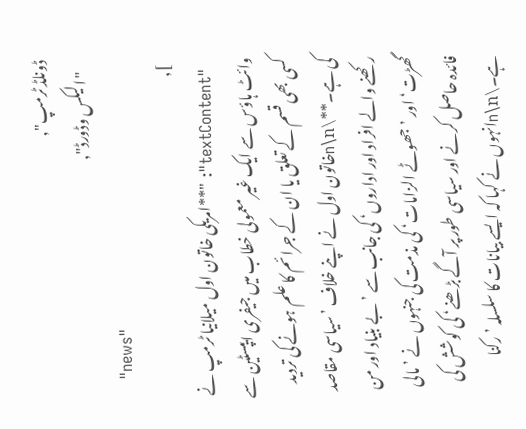ڈونلڈ ٹرمپ",
    "الیکس وڈورڈ",
    "news"
  ],
  "textContent": "**امریکی خاتون اول میلانیا ٹرمپ نے وائٹ ہاؤس سے ایک غیر معمولی خطاب میں جیفری ایپسٹین سے کسی بھی قسم کے تعلق یا ان کے جرائم کا علم ہونے کی تردید کی ہے۔**\n\nخاتون اول نے اپنے خلاف ’سیاسی مقاصد رکھنے والے افراد اور اداروں‘ کی جانب سے ’بے بنیاد اور من گھڑت‘ اور ’جھوٹے الزامات‘ کی مذمت کی جنہوں نے ’مالی فائدہ حاصل کرنے اور سیاسی طور پر آگے بڑھنے‘ کی کوشش کی ہے۔\n\nانہوں نے کہا کہ ایسے بیانات کا سلسلہ ’رکنا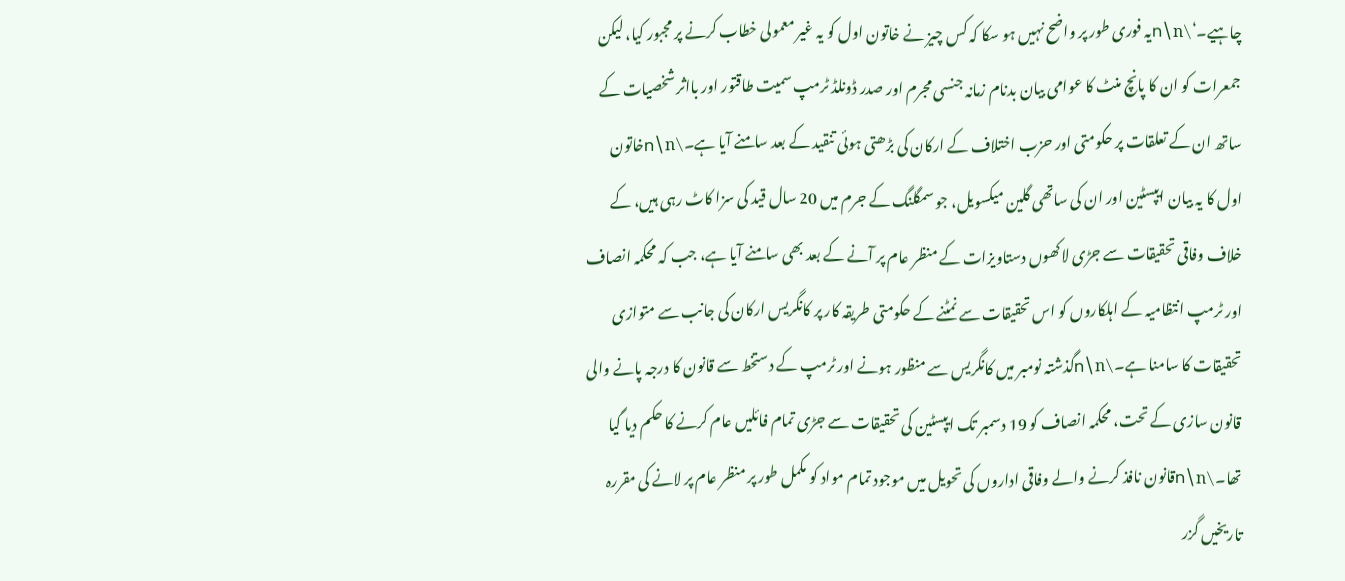چاہیے۔‘\n\nیہ فوری طور پر واضح نہیں ہو سکا کہ کس چیز نے خاتون اول کو یہ غیر معمولی خطاب کرنے پر مجبور کیا، لیکن جمعرات کو ان کا پانچ منٹ کا عوامی بیان بدنام زمانہ جنسی مجرم اور صدر ڈونلڈ ٹرمپ سمیت طاقتور اور بااثر شخصیات کے ساتھ ان کے تعلقات پر حکومتی اور حزب اختلاف کے ارکان کی بڑھتی ہوئی تنقید کے بعد سامنے آیا ہے۔\n\nخاتون اول کا یہ بیان ایپسٹین اور ان کی ساتھی گلین میکسویل، جو سمگلنگ کے جرم میں 20 سال قید کی سزا کاٹ رہی ہیں، کے خلاف وفاقی تحقیقات سے جڑی لاکھوں دستاویزات کے منظر عام پر آنے کے بعد بھی سامنے آیا ہے، جب کہ محکمہ انصاف اور ٹرمپ انتظامیہ کے اہلکاروں کو اس تحقیقات سے نمٹنے کے حکومتی طریقہ کار پر کانگریس ارکان کی جانب سے متوازی تحقیقات کا سامنا ہے۔\n\nگذشتہ نومبر میں کانگریس سے منظور ہونے اور ٹرمپ کے دستخط سے قانون کا درجہ پانے والی قانون سازی کے تحت، محکمہ انصاف کو 19 دسمبر تک ایپسٹین کی تحقیقات سے جڑی تمام فائلیں عام کرنے کا حکم دیا گیا تھا۔\n\nقانون نافذ کرنے والے وفاقی اداروں کی تحویل میں موجود تمام مواد کو مکمل طور پر منظر عام پر لانے کی مقررہ تاریخیں گزر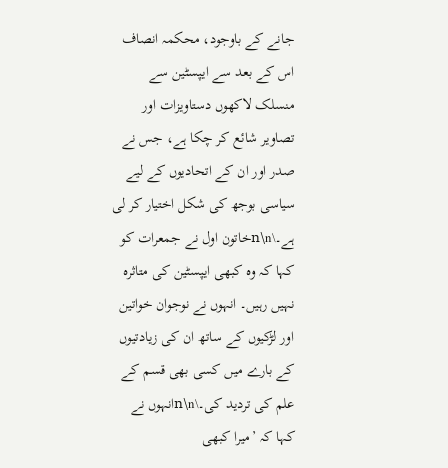جانے کے باوجود، محکمہ انصاف اس کے بعد سے ایپسٹین سے منسلک لاکھوں دستاویزات اور تصاویر شائع کر چکا ہے، جس نے صدر اور ان کے اتحادیوں کے لیے سیاسی بوجھ کی شکل اختیار کر لی ہے۔\n\nخاتون اول نے جمعرات کو کہا کہ وہ کبھی ایپسٹین کی متاثرہ نہیں رہیں۔ انہوں نے نوجوان خواتین اور لڑکیوں کے ساتھ ان کی زیادتیوں کے بارے میں کسی بھی قسم کے علم کی تردید کی۔\n\nانہوں نے کہا کہ ’میرا کبھی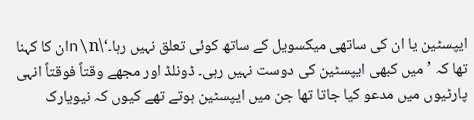ایپسٹین یا ان کی ساتھی میکسویل کے ساتھ کوئی تعلق نہیں رہا۔‘\n\nان کا کہنا تھا کہ ’میں کبھی ایپسٹین کی دوست نہیں رہی۔ ڈونلڈ اور مجھے وقتاً فوقتاً انہی پارٹیوں میں مدعو کیا جاتا تھا جن میں ایپسٹین ہوتے تھے کیوں کہ نیویارک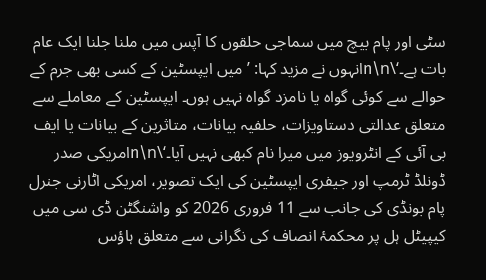سٹی اور پام بیچ میں سماجی حلقوں کا آپس میں ملنا جلنا ایک عام بات ہے۔‘\n\nانہوں نے مزید کہا: ’میں ایپسٹین کے کسی بھی جرم کے حوالے سے کوئی گواہ یا نامزد گواہ نہیں ہوں۔ ایپسٹین کے معاملے سے متعلق عدالتی دستاویزات، حلفیہ بیانات، متاثرین کے بیانات یا ایف بی آئی کے انٹرویوز میں میرا نام کبھی نہیں آیا۔‘\n\nامریکی صدر ڈونلڈ ٹرمپ اور جیفری ایپسٹین کی ایک تصویر، امریکی اٹارنی جنرل پام بونڈی کی جانب سے 11 فروری 2026 کو واشنگٹن ڈی سی میں کیپیٹل ہل پر محکمۂ انصاف کی نگرانی سے متعلق ہاؤس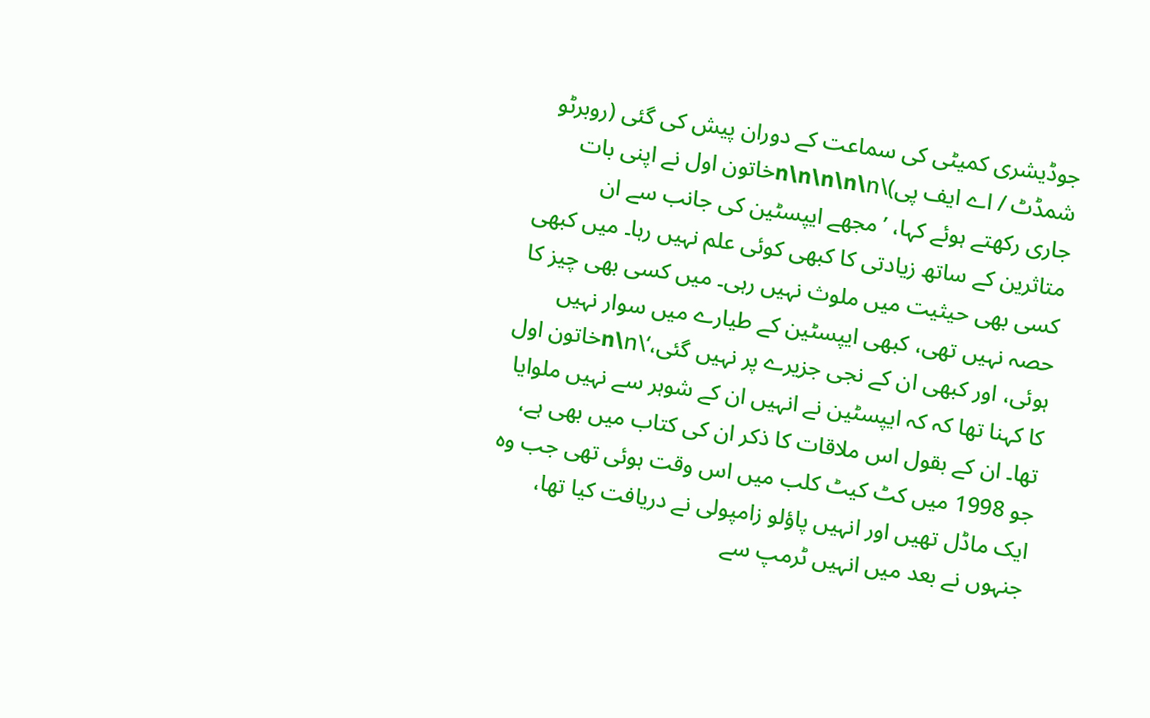جوڈیشری کمیٹی کی سماعت کے دوران پیش کی گئی (روبرٹو شمڈٹ / اے ایف پی)\n\n\n\n\nخاتون اول نے اپنی بات جاری رکھتے ہوئے کہا، ’مجھے ایپسٹین کی جانب سے ان متاثرین کے ساتھ زیادتی کا کبھی کوئی علم نہیں رہا۔ میں کبھی کسی بھی حیثیت میں ملوث نہیں رہی۔ میں کسی بھی چیز کا حصہ نہیں تھی، کبھی ایپسٹین کے طیارے میں سوار نہیں ہوئی، اور کبھی ان کے نجی جزیرے پر نہیں گئی،‘\n\nخاتون اول کا کہنا تھا کہ کہ ایپسٹین نے انہیں ان کے شوہر سے نہیں ملوایا تھا۔ ان کے بقول اس ملاقات کا ذکر ان کی کتاب میں بھی ہے، جو 1998 میں کٹ کیٹ کلب میں اس وقت ہوئی تھی جب وہ ایک ماڈل تھیں اور انہیں پاؤلو زامپولی نے دریافت کیا تھا، جنہوں نے بعد میں انہیں ٹرمپ سے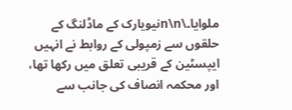ملوایا۔\n\nنیویارک کے ماڈلنگ کے حلقوں سے زمپولی کے روابط نے انہیں ایپسٹین کے قریبی تعلق میں رکھا تھا، اور محکمہ انصاف کی جانب سے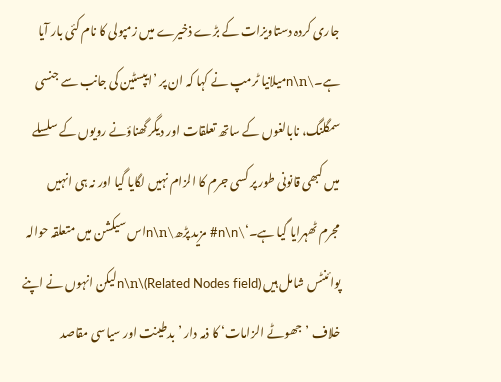جاری کردہ دستاویزات کے بڑے ذخیرے میں زمپولی کا نام کئی بار آیا ہے۔\n\nمیلانیا ٹرمپ نے کہا کہ ان پر ’ایپسٹین کی جانب سے جنسی سمگلنگ، نابالغوں کے ساتھ تعلقات اور دیگر گھناؤنے رویوں کے سلسلے میں کبھی قانونی طور پر کسی جرم کا الزام نہیں لگایا گیا اور نہ ہی انہیں مجرم ٹھہرایا گیا ہے۔‘\n\n# مزید پڑھ\n\nاس سیکشن میں متعلقہ حوالہ پوائنٹس شامل ہیں (Related Nodes field)\n\nلیکن انہوں نے اپنے خلاف ’جھوٹے الزامات‘ کا ذمہ دار ’بدطینت اور سیاسی مقاصد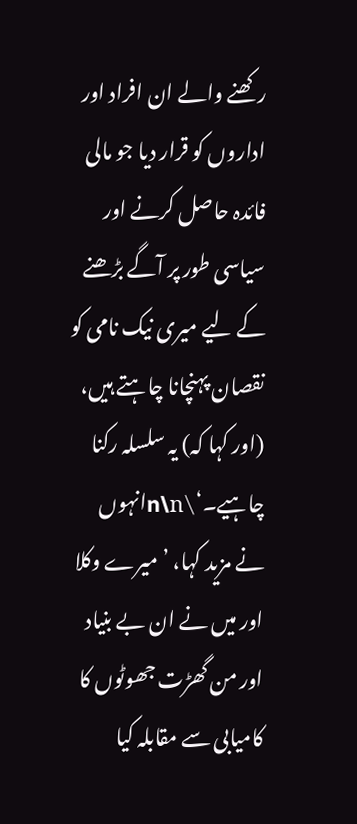رکھنے والے ان افراد اور اداروں کو قرار دیا جو مالی فائدہ حاصل کرنے اور سیاسی طور پر آگے بڑھنے کے لیے میری نیک نامی کو نقصان پہنچانا چاہتے ہیں، (اور کہا کہ) یہ سلسلہ رکنا چاہیے۔‘\n\nانہوں نے مزید کہا، ’میرے وکلا اور میں نے ان بے بنیاد اور من گھڑت جھوٹوں کا کامیابی سے مقابلہ کیا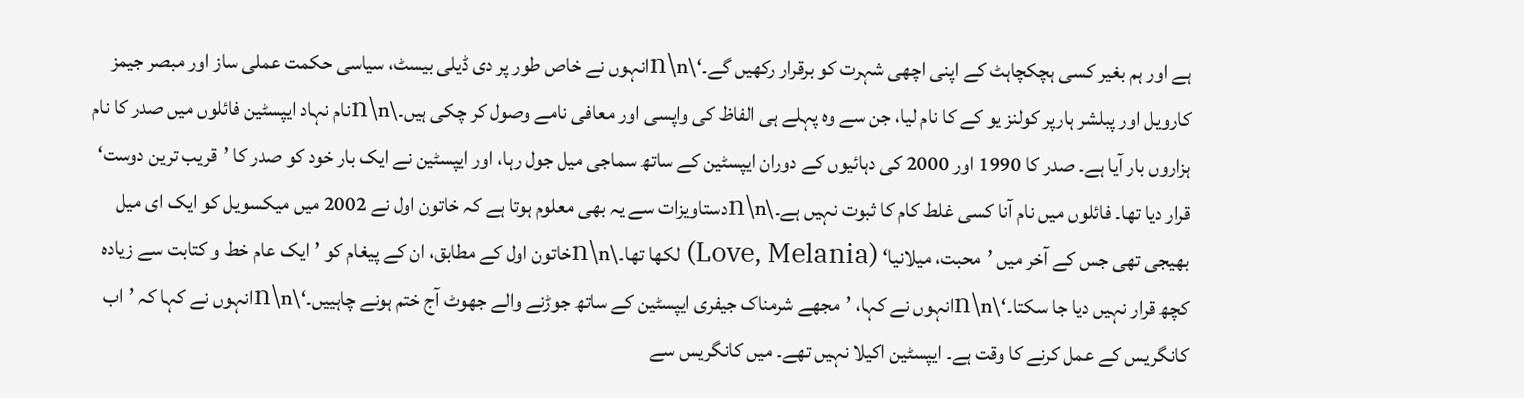ہے اور ہم بغیر کسی ہچکچاہٹ کے اپنی اچھی شہرت کو برقرار رکھیں گے۔‘\n\nانہوں نے خاص طور پر دی ڈیلی بیسٹ، سیاسی حکمت عملی ساز اور مبصر جیمز کارویل اور پبلشر ہارپر کولنز یو کے کا نام لیا، جن سے وہ پہلے ہی الفاظ کی واپسی اور معافی نامے وصول کر چکی ہیں۔\n\nنام نہاد ایپسٹین فائلوں میں صدر کا نام ہزاروں بار آیا ہے۔ صدر کا 1990 اور 2000 کی دہائیوں کے دوران ایپسٹین کے ساتھ سماجی میل جول رہا، اور ایپسٹین نے ایک بار خود کو صدر کا ’قریب ترین دوست‘ قرار دیا تھا۔ فائلوں میں نام آنا کسی غلط کام کا ثبوت نہیں ہے۔\n\nدستاویزات سے یہ بھی معلوم ہوتا ہے کہ خاتون اول نے 2002 میں میکسویل کو ایک ای میل بھیجی تھی جس کے آخر میں ’محبت، میلانیا‘ (Love, Melania) لکھا تھا۔\n\nخاتون اول کے مطابق، ان کے پیغام کو ’ایک عام خط و کتابت سے زیادہ کچھ قرار نہیں دیا جا سکتا۔‘\n\nانہوں نے کہا، ’مجھے شرمناک جیفری ایپسٹین کے ساتھ جوڑنے والے جھوٹ آج ختم ہونے چاہییں۔‘\n\nانہوں نے کہا کہ ’اب کانگریس کے عمل کرنے کا وقت ہے۔ ایپسٹین اکیلا نہیں تھے۔ میں کانگریس سے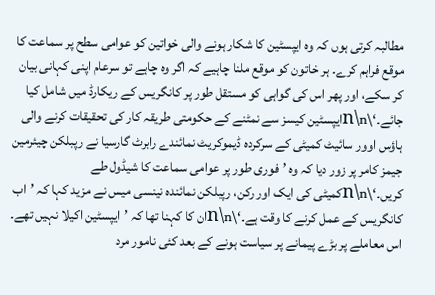مطالبہ کرتی ہوں کہ وہ ایپسٹین کا شکار ہونے والی خواتین کو عوامی سطح پر سماعت کا موقع فراہم کرے۔ ہر خاتون کو موقع ملنا چاہیے کہ اگر وہ چاہے تو سرعام اپنی کہانی بیان کر سکے، اور پھر اس کی گواہی کو مستقل طور پر کانگریس کے ریکارڈ میں شامل کیا جائے۔‘\n\nایپسٹین کیسز سے نمٹنے کے حکومتی طریقہ کار کی تحقیقات کرنے والی ہاؤس اوور سائیٹ کمیٹی کے سرکردہ ڈیموکریٹ نمائندے رابرٹ گارسیا نے رپبلکن چیئرمین جیمز کامر پر زور دیا کہ وہ ’فوری طور پر عوامی سماعت کا شیڈول طے کریں۔‘\n\nکمیٹی کی ایک اور رکن، رپبلکن نمائندہ نینسی میس نے مزید کہا کہ ’اب کانگریس کے عمل کرنے کا وقت ہے۔‘\n\nان کا کہنا تھا کہ ’ایپسٹین اکیلا نہیں تھے۔ اس معاملے پر بڑے پیمانے پر سیاست ہونے کے بعد کئی نامور مرد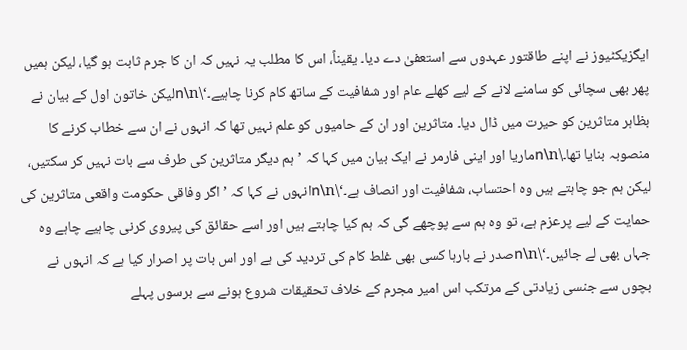ایگزیکٹیوز نے اپنے طاقتور عہدوں سے استعفیٰ دے دیا۔ یقیناً، اس کا مطلب یہ نہیں کہ ان کا جرم ثابت ہو گیا، لیکن ہمیں پھر بھی سچائی کو سامنے لانے کے لیے کھلے عام اور شفافیت کے ساتھ کام کرنا چاہیے۔‘\n\nلیکن خاتون اول کے بیان نے بظاہر متاثرین کو حیرت میں ڈال دیا۔ متاثرین اور ان کے حامیوں کو علم نہیں تھا کہ انہوں نے ان سے خطاب کرنے کا منصوبہ بنایا تھا۔\n\nماریا اور اینی فارمر نے ایک بیان میں کہا کہ ’ہم دیگر متاثرین کی طرف سے بات نہیں کر سکتیں، لیکن ہم جو چاہتے ہیں وہ احتساب، شفافیت اور انصاف ہے۔‘\n\nانہوں نے کہا کہ ’اگر وفاقی حکومت واقعی متاثرین کی حمایت کے لیے پرعزم ہے، تو وہ ہم سے پوچھے گی کہ ہم کیا چاہتے ہیں اور اسے حقائق کی پیروی کرنی چاہیے چاہے وہ جہاں بھی لے جائیں۔‘\n\nصدر نے بارہا کسی بھی غلط کام کی تردید کی ہے اور اس بات پر اصرار کیا ہے کہ انہوں نے بچوں سے جنسی زیادتی کے مرتکب اس امیر مجرم کے خلاف تحقیقات شروع ہونے سے برسوں پہلے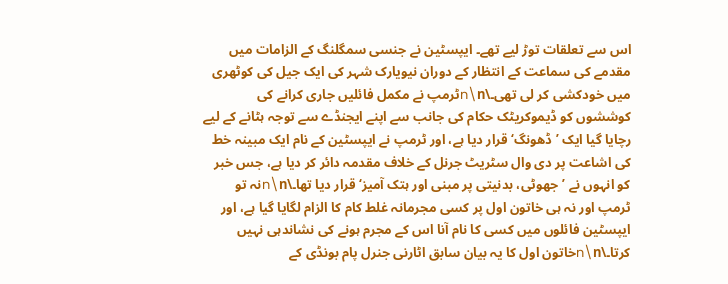اس سے تعلقات توڑ لیے تھے۔ ایپسٹین نے جنسی سمگلنگ کے الزامات میں مقدمے کی سماعت کے انتظار کے دوران نیویارک شہر کی ایک جیل کی کوٹھری میں خودکشی کر لی تھی۔\n\nٹرمپ نے مکمل فائلیں جاری کرانے کی کوششوں کو ڈیموکریٹک حکام کی جانب سے اپنے ایجنڈے سے توجہ ہٹانے کے لیے رچایا گیا ایک ’ڈھونگ‘ قرار دیا ہے، اور ٹرمپ نے ایپسٹین کے نام ایک مبینہ خط کی اشاعت پر دی وال سٹریٹ جرنل کے خلاف مقدمہ دائر کر دیا ہے، جس خبر کو انہوں نے ’جھوٹی، بدنیتی پر مبنی اور ہتک آمیز‘ قرار دیا تھا۔\n\nنہ تو ٹرمپ اور نہ ہی خاتون اول پر کسی مجرمانہ غلط کام کا الزام لگایا گیا ہے، اور ایپسٹین فائلوں میں کسی کا نام آنا اس کے مجرم ہونے کی نشاندہی نہیں کرتا۔\n\nخاتون اول کا یہ بیان سابق اٹارنی جنرل پام بونڈی کے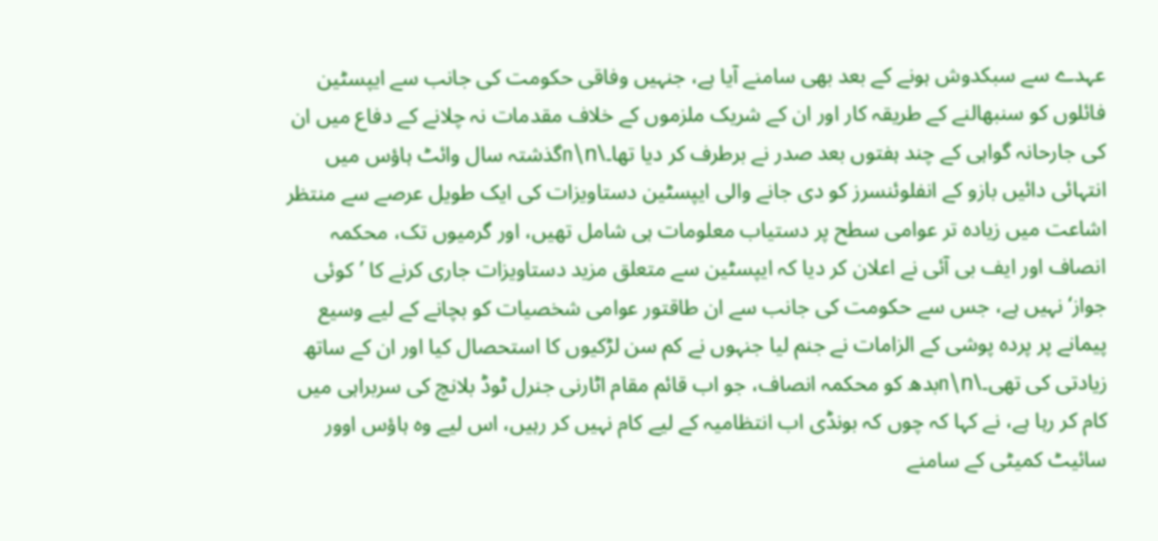عہدے سے سبکدوش ہونے کے بعد بھی سامنے آیا ہے، جنہیں وفاقی حکومت کی جانب سے ایپسٹین فائلوں کو سنبھالنے کے طریقہ کار اور ان کے شریک ملزموں کے خلاف مقدمات نہ چلانے کے دفاع میں ان کی جارحانہ گواہی کے چند ہفتوں بعد صدر نے برطرف کر دیا تھا۔\n\nگذشتہ سال وائٹ ہاؤس میں انتہائی دائیں بازو کے انفلوئنسرز کو دی جانے والی ایپسٹین دستاویزات کی ایک طویل عرصے سے منتظر اشاعت میں زیادہ تر عوامی سطح پر دستیاب معلومات ہی شامل تھیں، اور گرمیوں تک، محکمہ انصاف اور ایف بی آئی نے اعلان کر دیا کہ ایپسٹین سے متعلق مزید دستاویزات جاری کرنے کا ’کوئی جواز‘ نہیں ہے، جس سے حکومت کی جانب سے ان طاقتور عوامی شخصیات کو بچانے کے لیے وسیع پیمانے پر پردہ پوشی کے الزامات نے جنم لیا جنہوں نے کم سن لڑکیوں کا استحصال کیا اور ان کے ساتھ زیادتی کی تھی۔\n\nبدھ کو محکمہ انصاف، جو اب قائم مقام اٹارنی جنرل ٹوڈ بلانچ کی سربراہی میں کام کر رہا ہے، نے کہا کہ چوں کہ بونڈی اب انتظامیہ کے لیے کام نہیں کر رہیں، اس لیے وہ ہاؤس اوور سائیٹ کمیٹی کے سامنے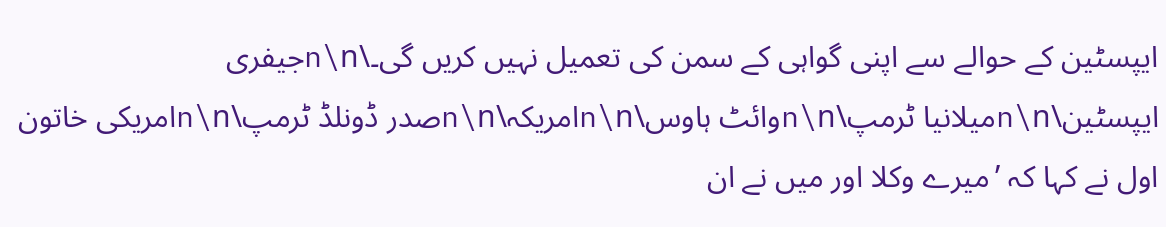ایپسٹین کے حوالے سے اپنی گواہی کے سمن کی تعمیل نہیں کریں گی۔\n\nجیفری ایپسٹین\n\nمیلانیا ٹرمپ\n\nوائٹ ہاوس\n\nامریکہ\n\nصدر ڈونلڈ ٹرمپ\n\nامریکی خاتون اول نے کہا کہ ’میرے وکلا اور میں نے ان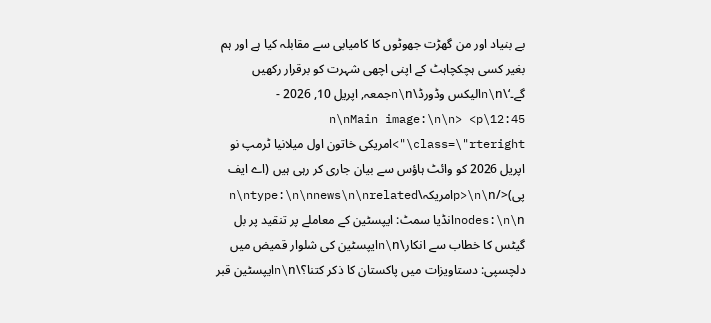بے بنیاد اور من گھڑت جھوٹوں کا کامیابی سے مقابلہ کیا ہے اور ہم بغیر کسی ہچکچاہٹ کے اپنی اچھی شہرت کو برقرار رکھیں گے۔‘\n\nالیکس وڈورڈ\n\nجمعہ, اپریل 10, 2026 - 12:45\n\nMain image:\n\n> <p class=\"rteright\">امریکی خاتون اول میلانیا ٹرمپ نو اپریل 2026 کو وائٹ ہاؤس سے بیان جاری کر رہی ہیں (اے ایف پی)</p>\n\nامریکہ\n\ntype:\n\nnews\n\nrelated nodes:\n\nانڈیا سمٹ: ایپسٹین کے معاملے پر تنقید پر بل گیٹس کا خطاب سے انکار\n\nایپسٹین کی شلوار قمیض میں دلچسپی: دستاویزات میں پاکستان کا ذکر کتنا؟\n\nایپسٹین قبر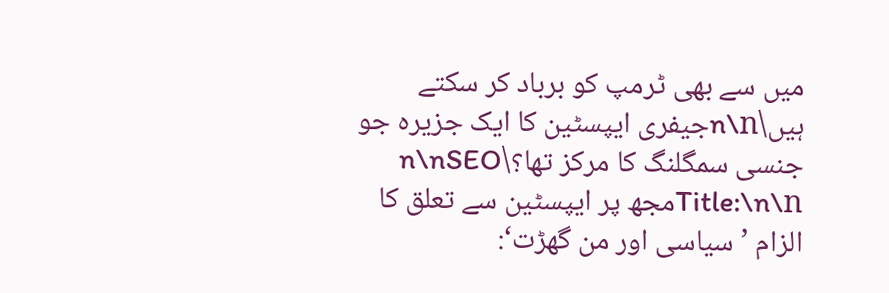میں سے بھی ٹرمپ کو برباد کر سکتے ہیں\n\nجیفری ایپسٹین کا ایک جزیرہ جو جنسی سمگلنگ کا مرکز تھا؟\n\nSEO Title:\n\nمجھ پر ایپسٹین سے تعلق کا الزام ’سیاسی اور من گھڑت‘: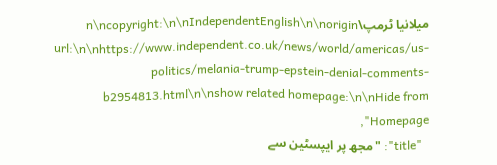میلانیا ٹرمپ\n\ncopyright:\n\nIndependentEnglish\n\norigin url:\n\nhttps://www.independent.co.uk/news/world/americas/us-politics/melania-trump-epstein-denial-comments-b2954813.html\n\nshow related homepage:\n\nHide from Homepage",
  "title": "مجھ پر ایپسٹین سے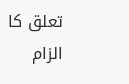تعلق کا الزام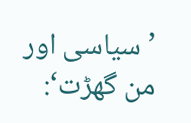’سیاسی اور من گھڑت‘: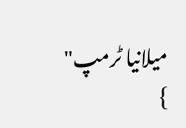میلانیا ٹرمپ"
}